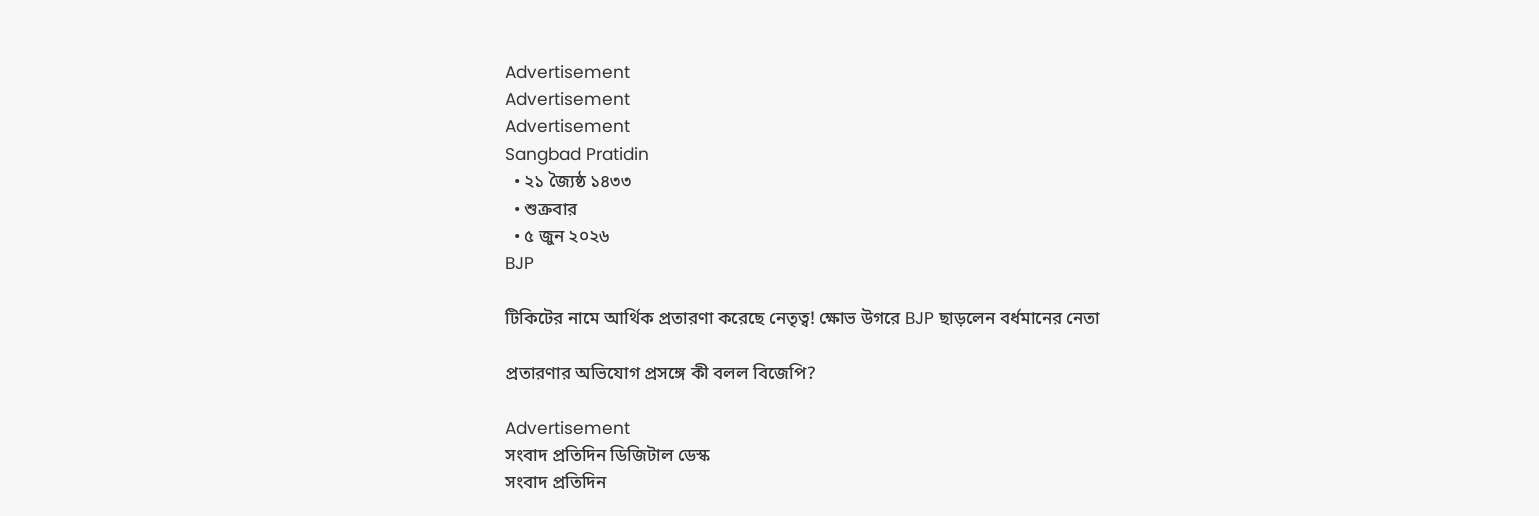Advertisement
Advertisement
Advertisement
Sangbad Pratidin
  • ২১ জ্যৈষ্ঠ ১৪৩৩
  • শুক্রবার
  • ৫ জুন ২০২৬
BJP

টিকিটের নামে আর্থিক প্রতারণা করেছে নেতৃত্ব! ক্ষোভ উগরে BJP ছাড়লেন বর্ধমানের নেতা

প্রতারণার অভিযোগ প্রসঙ্গে কী বলল বিজেপি?

Advertisement
সংবাদ প্রতিদিন ডিজিটাল ডেস্ক
সংবাদ প্রতিদিন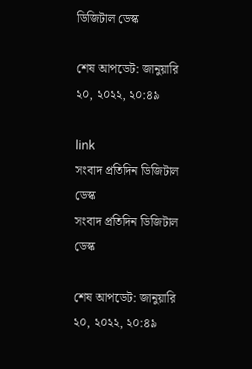ডিজিটাল ডেস্ক

শেষ আপডেট: জানুয়ারি ২০, ২০২২, ২০:৪৯

link
সংবাদ প্রতিদিন ডিজিটাল ডেস্ক
সংবাদ প্রতিদিন ডিজিটাল ডেস্ক

শেষ আপডেট: জানুয়ারি ২০, ২০২২, ২০:৪৯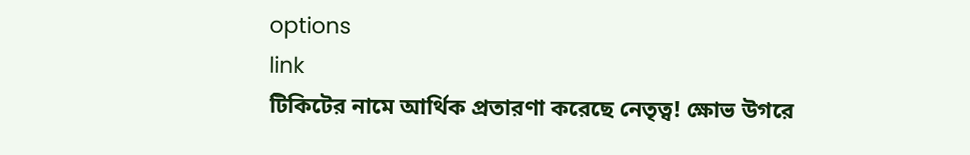options
link
টিকিটের নামে আর্থিক প্রতারণা করেছে নেতৃত্ব! ক্ষোভ উগরে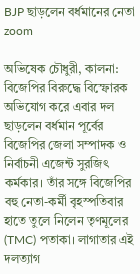BJP ছাড়লেন বর্ধমানের নেতা zoom

অভিষেক চৌধুরী, কালনা: বিজেপির বিরুদ্ধে বিস্ফোরক অভিযোগ করে এবার দল ছাড়লেন বর্ধমান পূর্বের বিজেপির জেলা সম্পাদক ও নির্বাচনী এজেন্ট সুরজিৎ কর্মকার। তাঁর সঙ্গে বিজেপির বহু নেতা-কর্মী বৃহস্পতিবার হাতে তুলে নিলেন তৃণমূলের (TMC) পতাকা। লাগাতার এই দলত্যাগ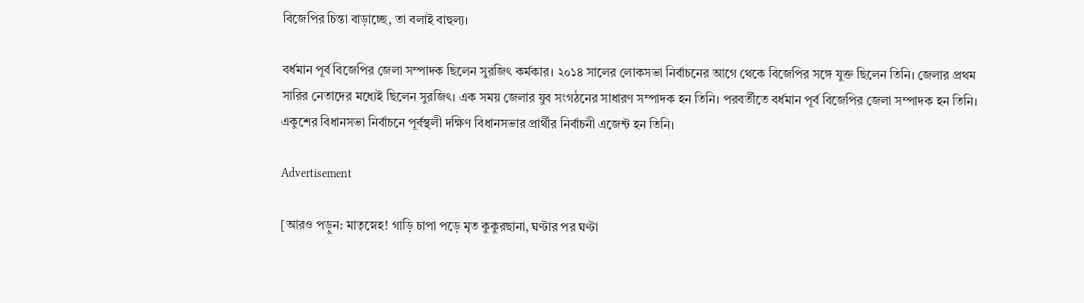বিজেপির চিন্তা বাড়াচ্ছে, তা বলাই বাহুল্য।

বর্ধমান পূর্ব বিজেপির জেলা সম্পাদক ছিলেন সুরজিৎ কর্মকার। ২০১৪ সালের লোকসভা নির্বাচনের আগে থেকে বিজেপির সঙ্গে যুক্ত ছিলেন তিনি। জেলার প্রথম সারির নেতাদের মধ্যেই ছিলেন সুরজিৎ। এক সময় জেলার যুব সংগঠনের সাধারণ সম্পাদক হন তিনি। পরবর্তীতে বর্ধমান পূর্ব বিজেপির জেলা সম্পাদক হন তিনি। একুশের বিধানসভা নির্বাচনে পূর্বস্থলী দক্ষিণ বিধানসভার প্রার্থীর নির্বাচনী এজেন্ট হন তিনি।

Advertisement

[আরও পড়ুন: মাতৃস্নেহ! গাড়ি চাপা পড়ে মৃত কুকুরছানা, ঘণ্টার পর ঘণ্টা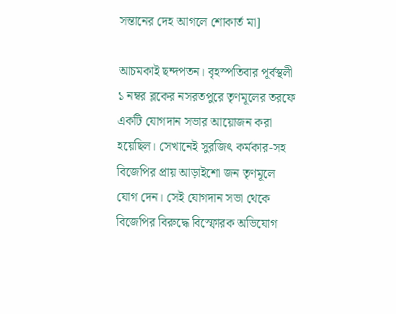সন্তানের দেহ আগলে শোকার্ত মা]

আচমকাই ছন্দপতন। বৃহস্পতিবার পূর্বস্থলী ১ নম্বর ব্লকের নসরতপুরে তৃণমূলের তরফে একটি যোগদান সভার আয়োজন করা হয়েছিল। সেখানেই সুরজিৎ কর্মকার-সহ বিজেপির প্রায় আড়াইশো জন তৃণমূলে যোগ দেন। সেই যোগদান সভা থেকে বিজেপির বিরুদ্ধে বিস্ফোরক অভিযোগ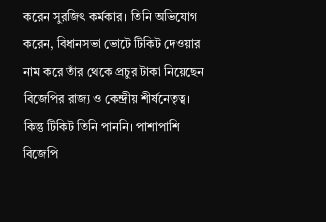করেন সুরজিৎ কর্মকার। তিনি অভিযোগ করেন, বিধানসভা ভোটে টিকিট দেওয়ার নাম করে তাঁর থেকে প্রচুর টাকা নিয়েছেন বিজেপির রাজ্য ও কেন্দ্রীয় শীর্ষনেতৃত্ব। কিন্তু টিকিট তিনি পাননি। পাশাপাশি বিজেপি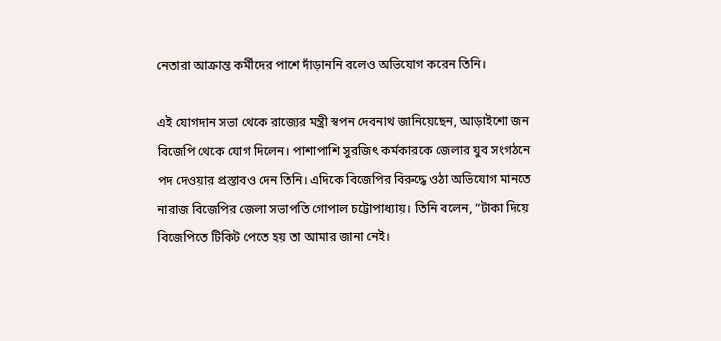নেতারা আক্রান্ত কর্মীদের পাশে দাঁড়াননি বলেও অভিযোগ করেন তিনি।

এই যোগদান সভা থেকে রাজ্যের মন্ত্রী স্বপন দেবনাথ জানিয়েছেন, আড়াইশো জন বিজেপি থেকে যোগ দিলেন। পাশাপাশি সুরজিৎ কর্মকারকে জেলার যুব সংগঠনে পদ দেওয়ার প্রস্তাবও দেন তিনি। এদিকে বিজেপির বিরুদ্ধে ওঠা অভিযোগ মানতে নারাজ বিজেপির জেলা সভাপতি গোপাল চট্টোপাধ্যায়। তিনি বলেন, “টাকা দিয়ে বিজেপিতে টিকিট পেতে হয় তা আমার জানা নেই।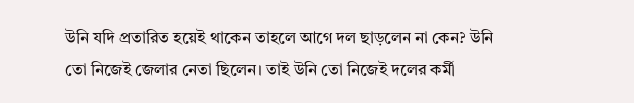উনি যদি প্রতারিত হয়েই থাকেন তাহলে আগে দল ছাড়লেন না কেন? উনি তো নিজেই জেলার নেতা ছিলেন। তাই উনি তো নিজেই দলের কর্মী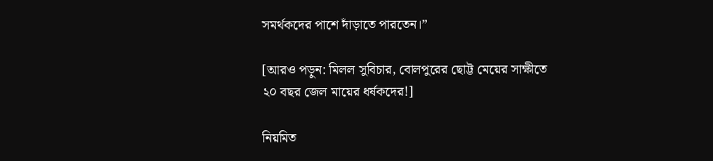সমর্থকদের পাশে দাঁড়াতে পারতেন।”

[আরও পড়ুন: মিলল সুবিচার, বোলপুরের ছোট্ট মেয়ের সাক্ষীতে ২০ বছর জেল মায়ের ধর্ষকদের!]

নিয়মিত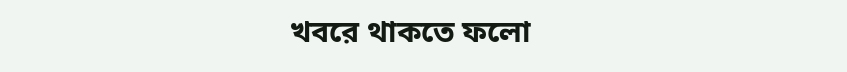খবরে থাকতে ফলো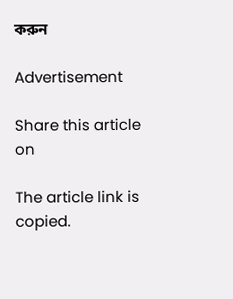করুন

Advertisement

Share this article on

The article link is copied.